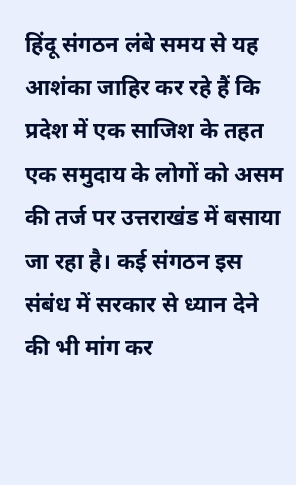हिंदू संगठन लंबे समय से यह आशंका जाहिर कर रहे हैं कि प्रदेश में एक साजिश के तहत एक समुदाय के लोगों को असम की तर्ज पर उत्तराखंड में बसाया जा रहा है। कई संगठन इस संबंध में सरकार से ध्यान देने की भी मांग कर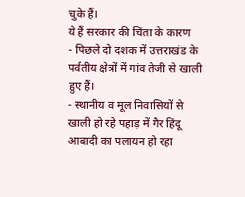चुके हैं।
ये हैं सरकार की चिंता के कारण
- पिछले दो दशक में उत्तराखंड के पर्वतीय क्षेत्रों में गांव तेजी से खाली हुए हैं।
- स्थानीय व मूल निवासियों से खाली हो रहे पहाड़ में गैर हिंदू आबादी का पलायन हो रहा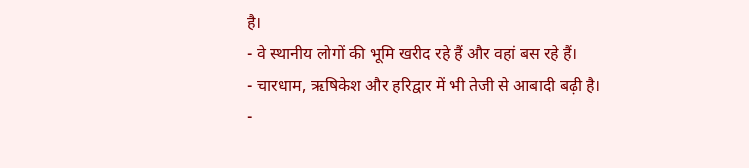है।
- वे स्थानीय लोगों की भूमि खरीद रहे हैं और वहां बस रहे हैं।
- चारधाम, ऋषिकेश और हरिद्वार में भी तेजी से आबादी बढ़ी है।
-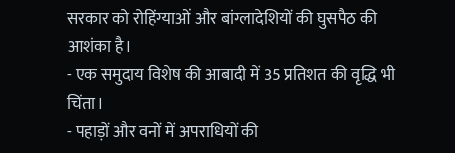सरकार को रोहिंग्याओं और बांग्लादेशियों की घुसपैठ की आशंका है।
- एक समुदाय विशेष की आबादी में 35 प्रतिशत की वृद्धि भी चिंता।
- पहाड़ों और वनों में अपराधियों की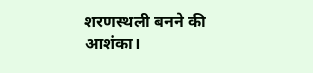शरणस्थली बनने की आशंका।